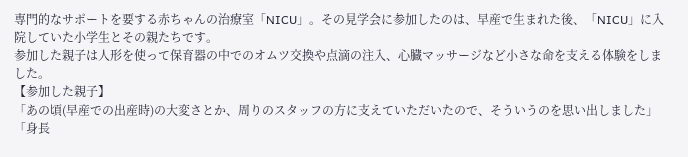専門的なサポートを要する赤ちゃんの治療室「NICU」。その見学会に参加したのは、早産で生まれた後、「NICU」に入院していた小学生とその親たちです。
参加した親子は人形を使って保育器の中でのオムツ交換や点滴の注入、心臓マッサージなど小さな命を支える体験をしました。
【参加した親子】
「あの頃(早産での出産時)の大変さとか、周りのスタッフの方に支えていただいたので、そういうのを思い出しました」
「身長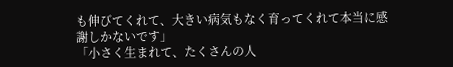も伸びてくれて、大きい病気もなく育ってくれて本当に感謝しかないです」
「小さく生まれて、たくさんの人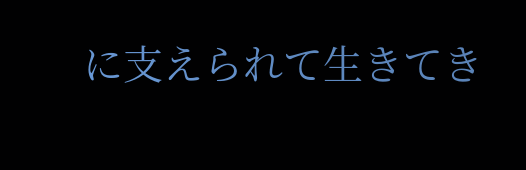に支えられて生きてき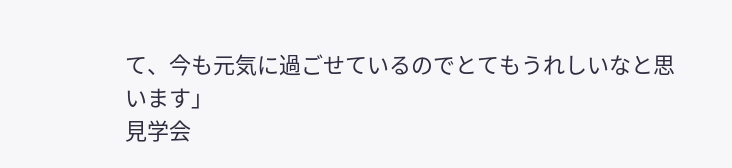て、今も元気に過ごせているのでとてもうれしいなと思います」
見学会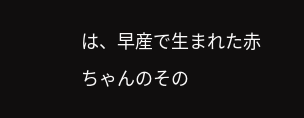は、早産で生まれた赤ちゃんのその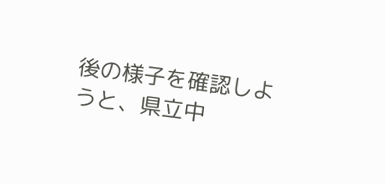後の様子を確認しようと、県立中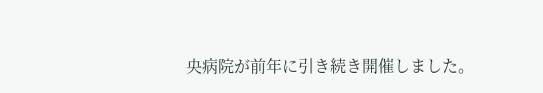央病院が前年に引き続き開催しました。